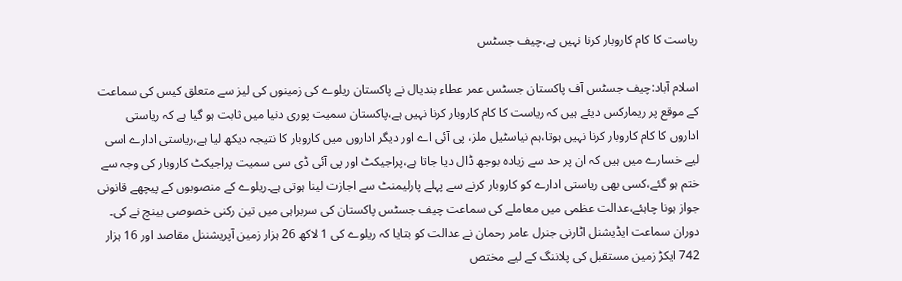ریاست کا کام کاروبار کرنا نہیں ہے،چیف جسٹس

اسلام آباد:چیف جسٹس آف پاکستان جسٹس عمر عطاء بندیال نے پاکستان ریلوے کی زمینوں کی لیز سے متعلق کیس کی سماعت کے موقع پر ریمارکس دیئے ہیں کہ ریاست کا کام کاروبار کرنا نہیں ہے،پاکستان سمیت پوری دنیا میں ثابت ہو گیا ہے کہ ریاستی اداروں کا کام کاروبار کرنا نہیں ہوتا،ہم نیاسٹیل ملز، پی آئی اے اور دیگر اداروں میں کاروبار کا نتیجہ دیکھ لیا ہے،ریاستی ادارے اسی لیے خسارے میں ہیں کہ ان پر حد سے زیادہ بوجھ ڈال دیا جاتا ہے،پراجیکٹ اور پی آئی ڈی سی سمیت پراجیکٹ کاروبار کی وجہ سے ختم ہو گئے،کسی بھی ریاستی ادارے کو کاروبار کرنے سے پہلے پارلیمنٹ سے اجازت لینا ہوتی ہے۔ریلوے کے منصوبوں کے پیچھے قانونی جواز ہونا چاہئے،عدالت عظمی میں معاملے کی سماعت چیف جسٹس پاکستان کی سربراہی میں تین رکنی خصوصی بینچ نے کی۔ دوران سماعت ایڈیشنل اٹارنی جنرل عامر رحمان نے عدالت کو بتایا کہ ریلوے کی 1 لاکھ 26 ہزار زمین آپریشننل مقاصد اور 16 ہزار 742 ایکڑ زمین مستقبل کی پلاننگ کے لیے مختص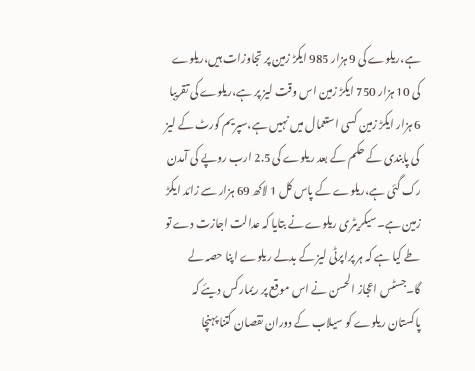ہے،ریلوے کی 9 ہزار 985 ایکڑ زمین پر تجاوزات ہیں،ریلوے کی 10 ہزار 750 ایکڑ زمین اس وقت لیز پر ہے،ریلوے کی تقریبا 6 ہزار ایکڑ زمین کسی استعمال میں نہیں ہے،سپریم کورٹ کے لیز کی پابندی کے حکم کے بعد ریلوے کی 2.5 ارب روپے کی آمدن رک گئی ہے،ریلوے کے پاس کل 1 لاکھ 69 ہزار سے زائد ایکڑ زمین ہے۔سیکریٹری ریلوے نے بتایا کہ عدالت اجازت دے تو طے کیا ہے کہ ہر پراپرٹی لیز کے بدلے ریلوے اپنا حصہ لے گا۔جسٹس اعجاز الحسن نے اس موقع پر ریمارکس دیئے کہ پاکستان ریلوے کو سیلاب کے دوران نقصان کتنا پہنچا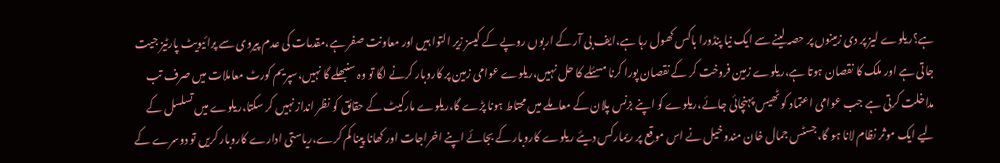ہے؟ریلوے لیز پر دی زمینوں پر حصہ لینے سے ایک نیا پنڈورا باکس کھول رہا ہے،ایف بی آر کے اربوں روپے کے کیسز زیر التوا ہیں اور معاونت صفر ہے،مقدمات کی عدم پیروی سے پرائیویٹ پارٹیز جیت جاتی ہے اور ملک کا نقصان ہوتا ہے،ریلوے زمین فروخت کر کے نقصان پورا کرنا مسئلے کا حل نہیں،ریلوے عوامی زمین پر کاروبار کرنے لگا تو وہ سنبھلے گا نہیں،سپریم کورٹ معاملات میں صرف تب مداخلت کرتی ہے جب عوامی اعتماد کو ٹھیس پہنچائی جائے،ریلوے کو اپنے بزنس پلان کے معاملے میں محتاط ہونا پڑے گا،ریلوے مارکیٹ کے حقائق کو نظر انداز نہیں کر سکتا،ریلوے میں تسلسل کے لیے ایک موثر نظام لانا ہو گا، جسٹس جمال خان مندوخیل نے اس موقع پر ریمارکس دیئے ریلوے کاروبار کے بجائے اپنے اخراجات اور کھانا پینا کم کرے،ریاستی ادارے کاروبار کریں تو دوسرے کے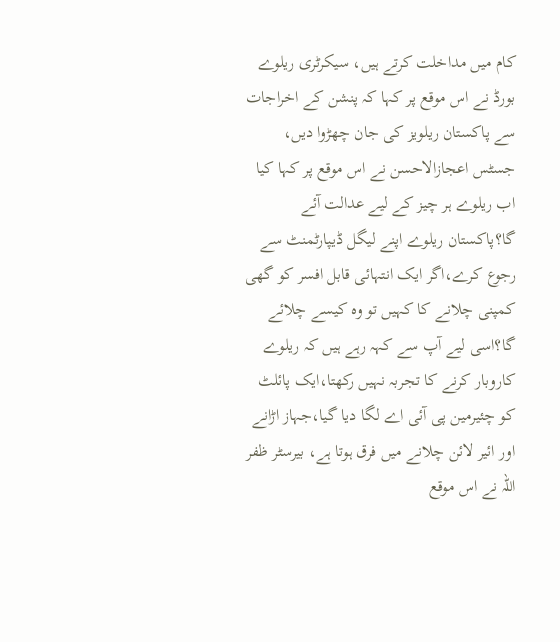کام میں مداخلت کرتے ہیں، سیکرٹری ریلوے بورڈ نے اس موقع پر کہا کہ پنشن کے اخراجات سے پاکستان ریلویز کی جان چھڑوا دیں، جسٹس اعجازالاحسن نے اس موقع پر کہا کیا اب ریلوے ہر چیز کے لیے عدالت آئے گا؟پاکستان ریلوے اپنے لیگل ڈیپارٹمنٹ سے رجوع کرے،اگر ایک انتہائی قابل افسر کو گھی کمپنی چلانے کا کہیں تو وہ کیسے چلائے گا؟اسی لیے آپ سے کہہ رہے ہیں کہ ریلوے کاروبار کرنے کا تجربہ نہیں رکھتا،ایک پائلٹ کو چئیرمین پی آئی اے لگا دیا گیا،جہاز اڑانے اور ائیر لائن چلانے میں فرق ہوتا ہے، بیرسٹر ظفر اللہ نے اس موقع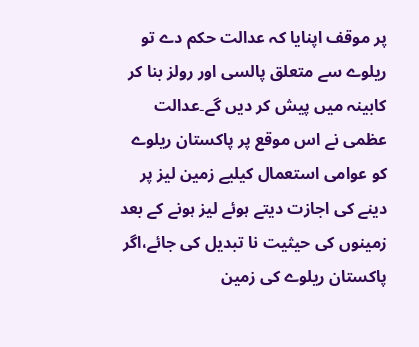پر موقف اپنایا کہ عدالت حکم دے تو ریلوے سے متعلق پالسی اور رولز بنا کر کابینہ میں پیش کر دیں گے۔عدالت عظمی نے اس موقع پر پاکستان ریلوے کو عوامی استعمال کیلیے زمین لیز پر دینے کی اجازت دیتے ہوئے لیز ہونے کے بعد زمینوں کی حیثیت نا تبدیل کی جائے،اگر پاکستان ریلوے کی زمین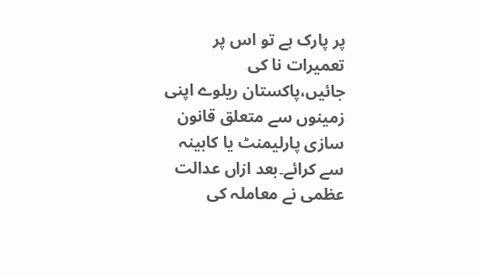پر پارک ہے تو اس پر تعمیرات نا کی جائیں،پاکستان ریلوے اپنی زمینوں سے متعلق قانون سازی پارلیمنٹ یا کابینہ سے کرائے۔بعد ازاں عدالت عظمی نے معاملہ کی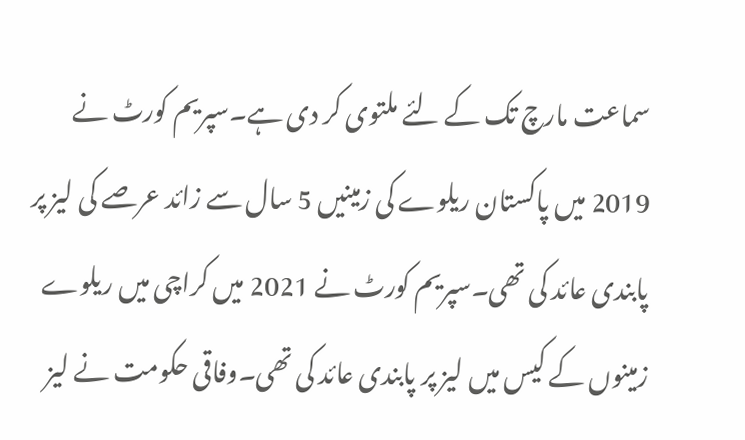سماعت مارچ تک کے لئے ملتوی کر دی ہے۔سپریم کورٹ نے 2019 میں پاکستان ریلوے کی زمینیں 5 سال سے زائد عرصے کی لیز پر پابندی عائد کی تھی۔سپریم کورٹ نے 2021 میں کراچی میں ریلوے زمینوں کے کیس میں لیز پر پابندی عائد کی تھی۔وفاقی حکومت نے لیز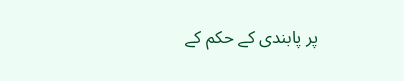پر پابندی کے حکم کے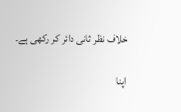خلاف نظر ثانی دائر کر رکھی ہے۔

اپنا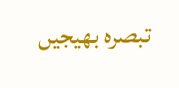تبصرہ بھیجیں